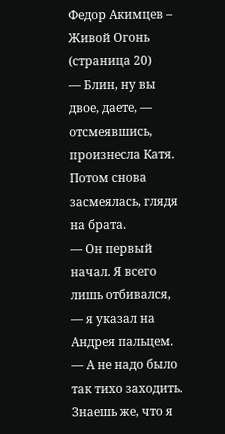Федор Акимцев – Живой Огонь (страница 20)
— Блин, ну вы двое, даете, — отсмеявшись, произнесла Катя. Потом снова засмеялась, глядя на брата.
— Он первый начал. Я всего лишь отбивался, — я указал на Андрея пальцем.
— А не надо было так тихо заходить. Знаешь же, что я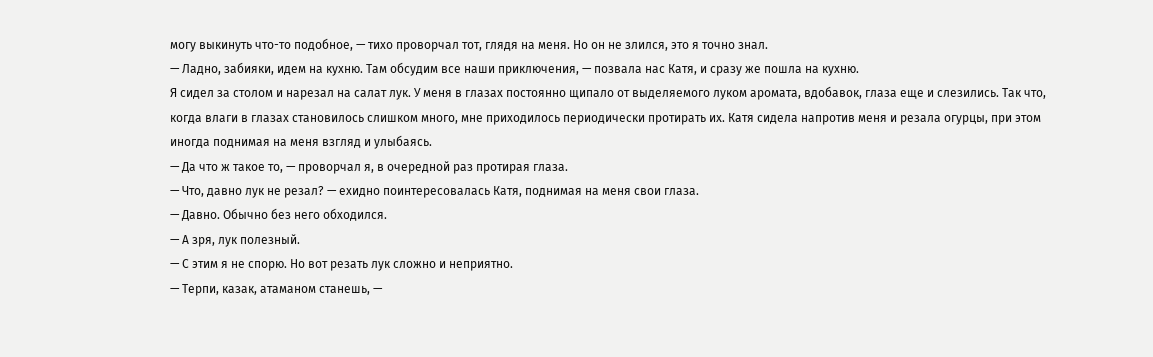могу выкинуть что-то подобное, — тихо проворчал тот, глядя на меня. Но он не злился, это я точно знал.
— Ладно, забияки, идем на кухню. Там обсудим все наши приключения, — позвала нас Катя, и сразу же пошла на кухню.
Я сидел за столом и нарезал на салат лук. У меня в глазах постоянно щипало от выделяемого луком аромата, вдобавок, глаза еще и слезились. Так что, когда влаги в глазах становилось слишком много, мне приходилось периодически протирать их. Катя сидела напротив меня и резала огурцы, при этом иногда поднимая на меня взгляд и улыбаясь.
— Да что ж такое то, — проворчал я, в очередной раз протирая глаза.
— Что, давно лук не резал? — ехидно поинтересовалась Катя, поднимая на меня свои глаза.
— Давно. Обычно без него обходился.
— А зря, лук полезный.
— С этим я не спорю. Но вот резать лук сложно и неприятно.
— Терпи, казак, атаманом станешь, —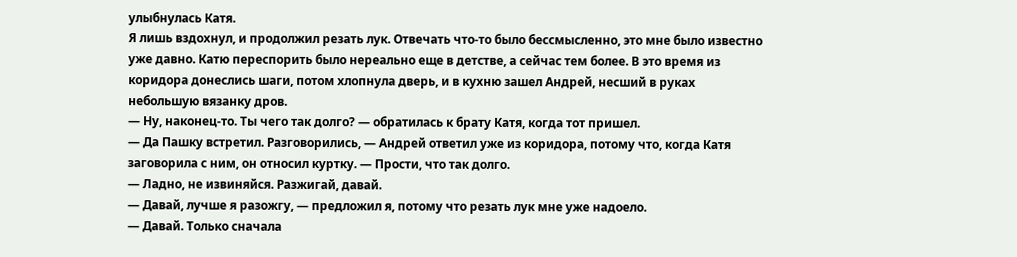улыбнулась Катя.
Я лишь вздохнул, и продолжил резать лук. Отвечать что-то было бессмысленно, это мне было известно уже давно. Катю переспорить было нереально еще в детстве, а сейчас тем более. В это время из коридора донеслись шаги, потом хлопнула дверь, и в кухню зашел Андрей, несший в руках небольшую вязанку дров.
— Ну, наконец-то. Ты чего так долго? — обратилась к брату Катя, когда тот пришел.
— Да Пашку встретил. Разговорились, — Андрей ответил уже из коридора, потому что, когда Катя заговорила с ним, он относил куртку. — Прости, что так долго.
— Ладно, не извиняйся. Разжигай, давай.
— Давай, лучше я разожгу, — предложил я, потому что резать лук мне уже надоело.
— Давай. Только сначала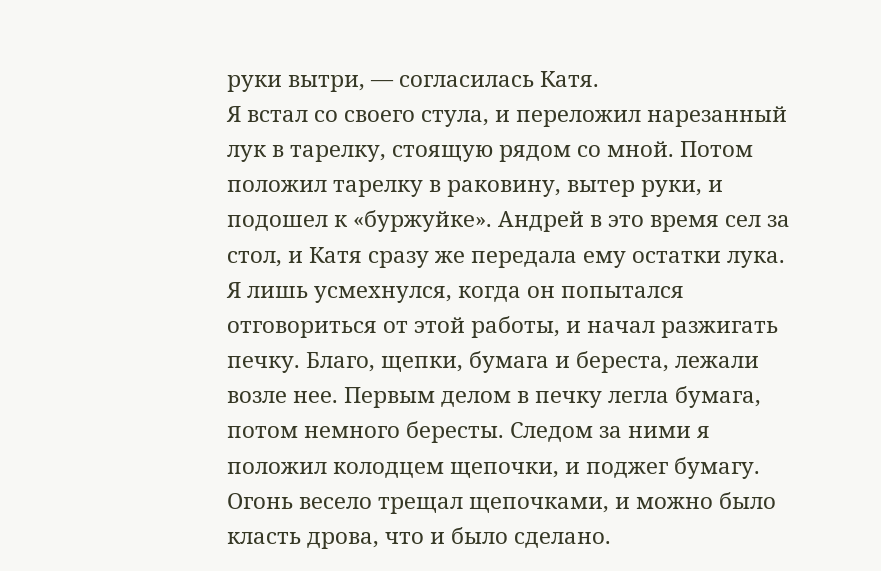руки вытри, — согласилась Катя.
Я встал со своего стула, и переложил нарезанный лук в тарелку, стоящую рядом со мной. Потом положил тарелку в раковину, вытер руки, и подошел к «буржуйке». Андрей в это время сел за стол, и Катя сразу же передала ему остатки лука. Я лишь усмехнулся, когда он попытался отговориться от этой работы, и начал разжигать печку. Благо, щепки, бумага и береста, лежали возле нее. Первым делом в печку легла бумага, потом немного бересты. Следом за ними я положил колодцем щепочки, и поджег бумагу.
Огонь весело трещал щепочками, и можно было класть дрова, что и было сделано.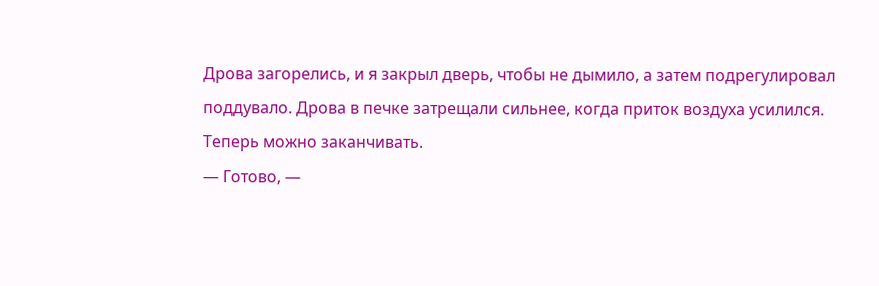Дрова загорелись, и я закрыл дверь, чтобы не дымило, а затем подрегулировал поддувало. Дрова в печке затрещали сильнее, когда приток воздуха усилился. Теперь можно заканчивать.
— Готово, —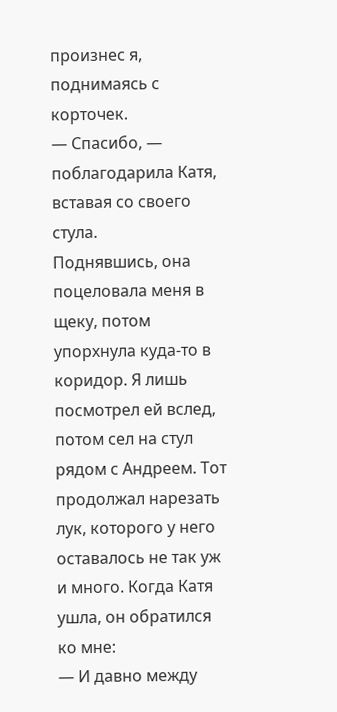произнес я, поднимаясь с корточек.
— Спасибо, — поблагодарила Катя, вставая со своего стула.
Поднявшись, она поцеловала меня в щеку, потом упорхнула куда-то в коридор. Я лишь посмотрел ей вслед, потом сел на стул рядом с Андреем. Тот продолжал нарезать лук, которого у него оставалось не так уж и много. Когда Катя ушла, он обратился ко мне:
— И давно между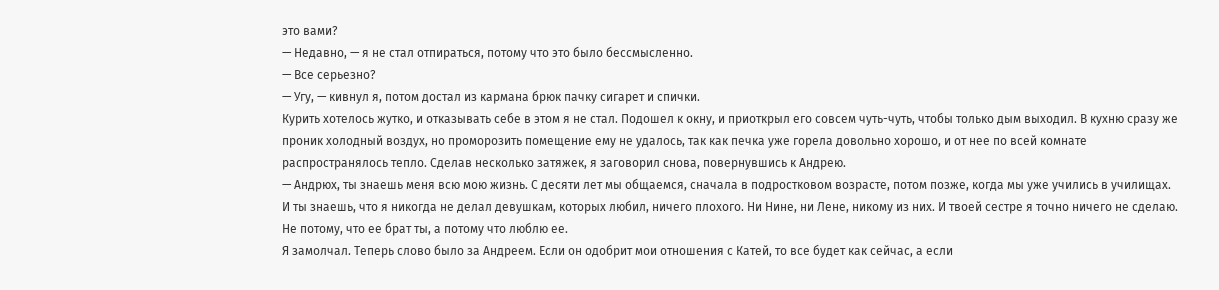это вами?
— Недавно, — я не стал отпираться, потому что это было бессмысленно.
— Все серьезно?
— Угу, — кивнул я, потом достал из кармана брюк пачку сигарет и спички.
Курить хотелось жутко, и отказывать себе в этом я не стал. Подошел к окну, и приоткрыл его совсем чуть-чуть, чтобы только дым выходил. В кухню сразу же проник холодный воздух, но проморозить помещение ему не удалось, так как печка уже горела довольно хорошо, и от нее по всей комнате распространялось тепло. Сделав несколько затяжек, я заговорил снова, повернувшись к Андрею.
— Андрюх, ты знаешь меня всю мою жизнь. С десяти лет мы общаемся, сначала в подростковом возрасте, потом позже, когда мы уже учились в училищах. И ты знаешь, что я никогда не делал девушкам, которых любил, ничего плохого. Ни Нине, ни Лене, никому из них. И твоей сестре я точно ничего не сделаю. Не потому, что ее брат ты, а потому что люблю ее.
Я замолчал. Теперь слово было за Андреем. Если он одобрит мои отношения с Катей, то все будет как сейчас, а если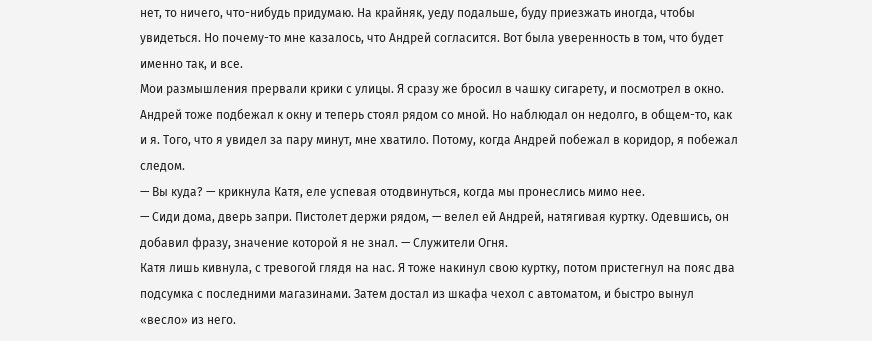нет, то ничего, что-нибудь придумаю. На крайняк, уеду подальше, буду приезжать иногда, чтобы увидеться. Но почему-то мне казалось, что Андрей согласится. Вот была уверенность в том, что будет именно так, и все.
Мои размышления прервали крики с улицы. Я сразу же бросил в чашку сигарету, и посмотрел в окно. Андрей тоже подбежал к окну и теперь стоял рядом со мной. Но наблюдал он недолго, в общем-то, как и я. Того, что я увидел за пару минут, мне хватило. Потому, когда Андрей побежал в коридор, я побежал следом.
— Вы куда? — крикнула Катя, еле успевая отодвинуться, когда мы пронеслись мимо нее.
— Сиди дома, дверь запри. Пистолет держи рядом, — велел ей Андрей, натягивая куртку. Одевшись, он добавил фразу, значение которой я не знал. — Служители Огня.
Катя лишь кивнула, с тревогой глядя на нас. Я тоже накинул свою куртку, потом пристегнул на пояс два подсумка с последними магазинами. Затем достал из шкафа чехол с автоматом, и быстро вынул «весло» из него.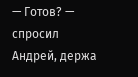— Готов? — спросил Андрей, держа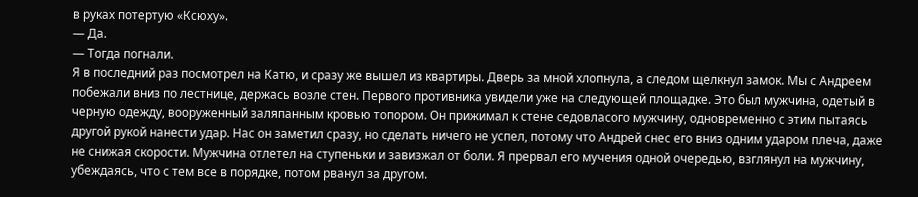в руках потертую «Ксюху».
— Да.
— Тогда погнали.
Я в последний раз посмотрел на Катю, и сразу же вышел из квартиры. Дверь за мной хлопнула, а следом щелкнул замок. Мы с Андреем побежали вниз по лестнице, держась возле стен. Первого противника увидели уже на следующей площадке. Это был мужчина, одетый в черную одежду, вооруженный заляпанным кровью топором. Он прижимал к стене седовласого мужчину, одновременно с этим пытаясь другой рукой нанести удар. Нас он заметил сразу, но сделать ничего не успел, потому что Андрей снес его вниз одним ударом плеча, даже не снижая скорости. Мужчина отлетел на ступеньки и завизжал от боли. Я прервал его мучения одной очередью, взглянул на мужчину, убеждаясь, что с тем все в порядке, потом рванул за другом.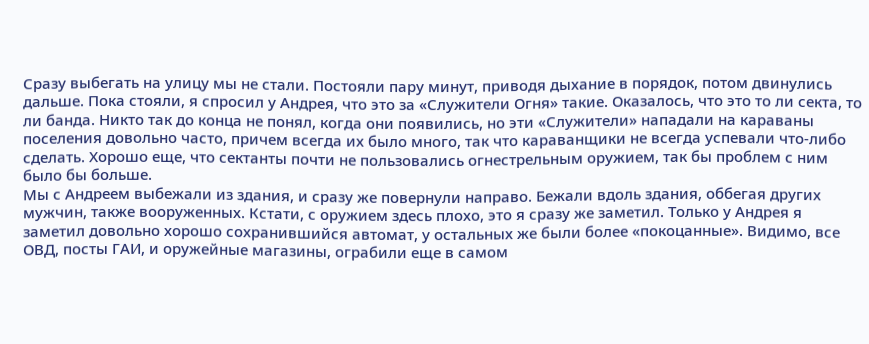Сразу выбегать на улицу мы не стали. Постояли пару минут, приводя дыхание в порядок, потом двинулись дальше. Пока стояли, я спросил у Андрея, что это за «Служители Огня» такие. Оказалось, что это то ли секта, то ли банда. Никто так до конца не понял, когда они появились, но эти «Служители» нападали на караваны поселения довольно часто, причем всегда их было много, так что караванщики не всегда успевали что-либо сделать. Хорошо еще, что сектанты почти не пользовались огнестрельным оружием, так бы проблем с ним было бы больше.
Мы с Андреем выбежали из здания, и сразу же повернули направо. Бежали вдоль здания, оббегая других мужчин, также вооруженных. Кстати, с оружием здесь плохо, это я сразу же заметил. Только у Андрея я заметил довольно хорошо сохранившийся автомат, у остальных же были более «покоцанные». Видимо, все ОВД, посты ГАИ, и оружейные магазины, ограбили еще в самом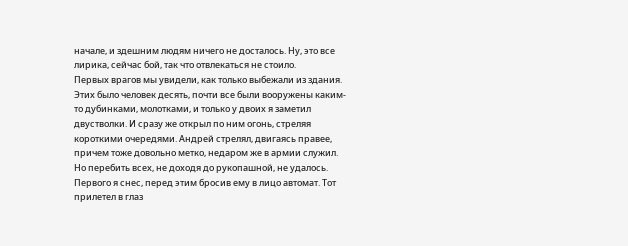начале, и здешним людям ничего не досталось. Ну, это все лирика, сейчас бой, так что отвлекаться не стоило.
Первых врагов мы увидели, как только выбежали из здания. Этих было человек десять, почти все были вооружены каким-то дубинками, молотками, и только у двоих я заметил двустволки. И сразу же открыл по ним огонь, стреляя короткими очередями. Андрей стрелял, двигаясь правее, причем тоже довольно метко, недаром же в армии служил. Но перебить всех, не доходя до рукопашной, не удалось.
Первого я снес, перед этим бросив ему в лицо автомат. Тот прилетел в глаз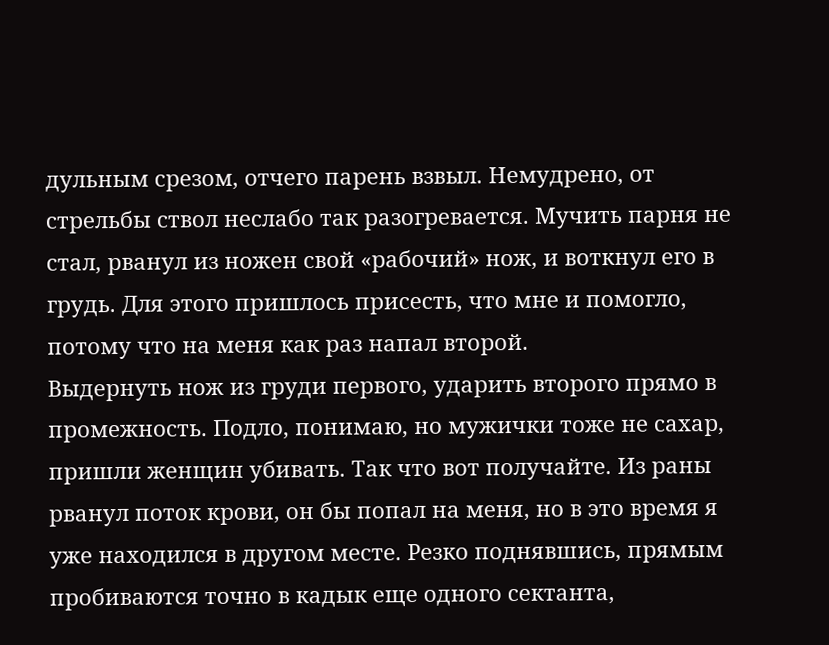дульным срезом, отчего парень взвыл. Немудрено, от стрельбы ствол неслабо так разогревается. Мучить парня не стал, рванул из ножен свой «рабочий» нож, и воткнул его в грудь. Для этого пришлось присесть, что мне и помогло, потому что на меня как раз напал второй.
Выдернуть нож из груди первого, ударить второго прямо в промежность. Подло, понимаю, но мужички тоже не сахар, пришли женщин убивать. Так что вот получайте. Из раны рванул поток крови, он бы попал на меня, но в это время я уже находился в другом месте. Резко поднявшись, прямым пробиваются точно в кадык еще одного сектанта,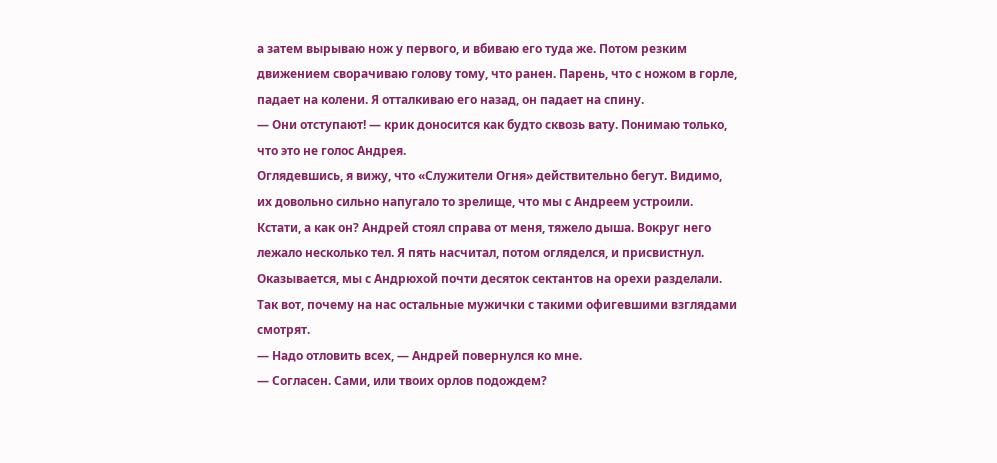а затем вырываю нож у первого, и вбиваю его туда же. Потом резким движением сворачиваю голову тому, что ранен. Парень, что с ножом в горле, падает на колени. Я отталкиваю его назад, он падает на спину.
— Они отступают! — крик доносится как будто сквозь вату. Понимаю только, что это не голос Андрея.
Оглядевшись, я вижу, что «Служители Огня» действительно бегут. Видимо, их довольно сильно напугало то зрелище, что мы с Андреем устроили. Кстати, а как он? Андрей стоял справа от меня, тяжело дыша. Вокруг него лежало несколько тел. Я пять насчитал, потом огляделся, и присвистнул. Оказывается, мы с Андрюхой почти десяток сектантов на орехи разделали. Так вот, почему на нас остальные мужички с такими офигевшими взглядами смотрят.
— Надо отловить всех, — Андрей повернулся ко мне.
— Согласен. Сами, или твоих орлов подождем?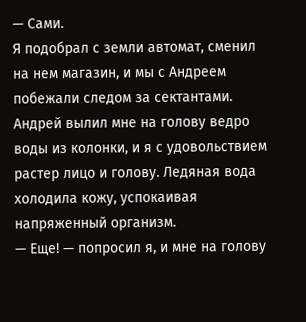— Сами.
Я подобрал с земли автомат, сменил на нем магазин, и мы с Андреем побежали следом за сектантами.
Андрей вылил мне на голову ведро воды из колонки, и я с удовольствием растер лицо и голову. Ледяная вода холодила кожу, успокаивая напряженный организм.
— Еще! — попросил я, и мне на голову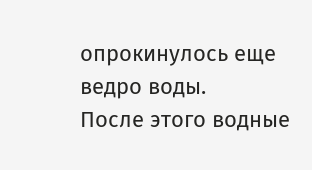опрокинулось еще ведро воды.
После этого водные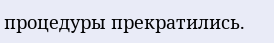процедуры прекратились.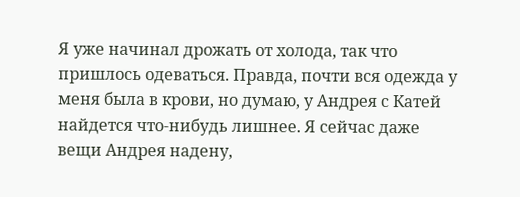Я уже начинал дрожать от холода, так что пришлось одеваться. Правда, почти вся одежда у меня была в крови, но думаю, у Андрея с Катей найдется что-нибудь лишнее. Я сейчас даже вещи Андрея надену,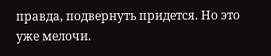правда, подвернуть придется. Но это уже мелочи.